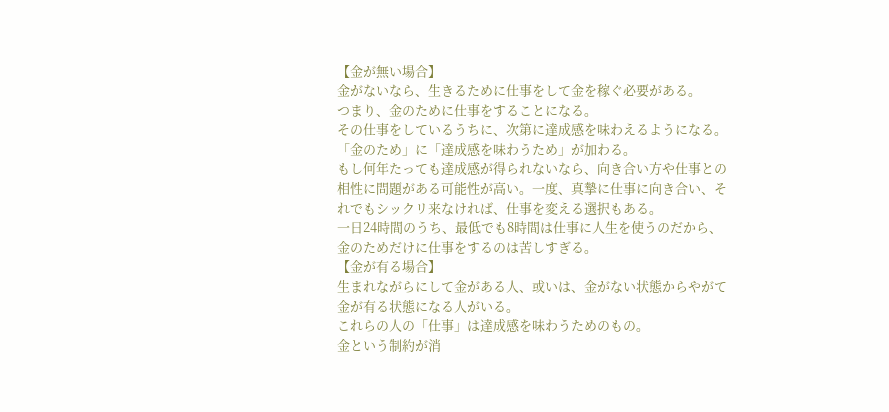【金が無い場合】
金がないなら、生きるために仕事をして金を稼ぐ必要がある。
つまり、金のために仕事をすることになる。
その仕事をしているうちに、次第に達成感を味わえるようになる。
「金のため」に「達成感を味わうため」が加わる。
もし何年たっても達成感が得られないなら、向き合い方や仕事との相性に問題がある可能性が高い。一度、真摯に仕事に向き合い、それでもシックリ来なければ、仕事を変える選択もある。
一日24時間のうち、最低でも8時間は仕事に人生を使うのだから、金のためだけに仕事をするのは苦しすぎる。
【金が有る場合】
生まれながらにして金がある人、或いは、金がない状態からやがて金が有る状態になる人がいる。
これらの人の「仕事」は達成感を味わうためのもの。
金という制約が消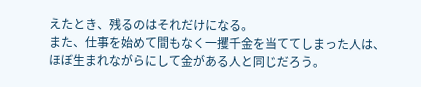えたとき、残るのはそれだけになる。
また、仕事を始めて間もなく一攫千金を当ててしまった人は、ほぼ生まれながらにして金がある人と同じだろう。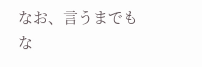なお、言うまでもな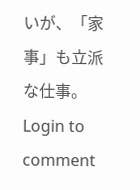いが、「家事」も立派な仕事。
Login to comment